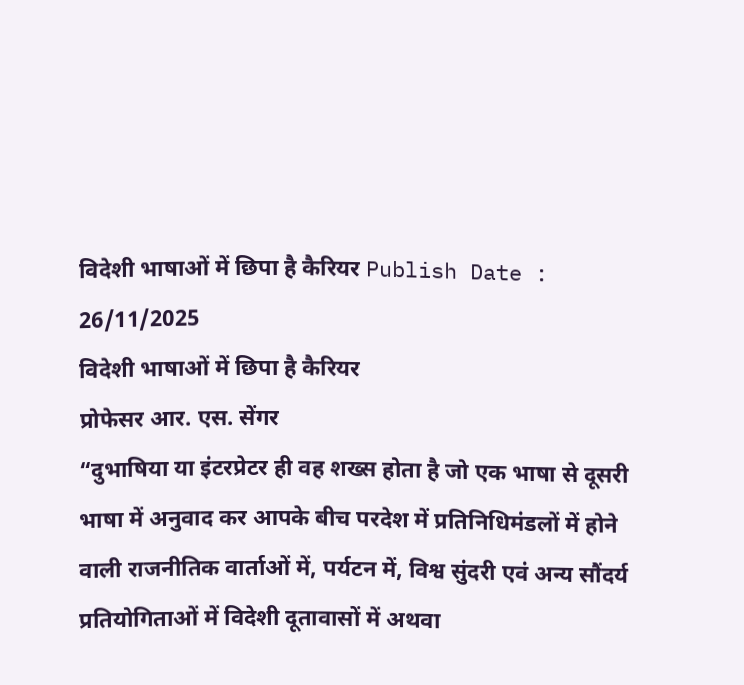विदेशी भाषाओं में छिपा है कैरियर Publish Date : 26/11/2025
विदेशी भाषाओं में छिपा है कैरियर
प्रोफेसर आर. एस. सेंगर
“दुभाषिया या इंटरप्रेटर ही वह शख्स होता है जो एक भाषा से दूसरी भाषा में अनुवाद कर आपके बीच परदेश में प्रतिनिधिमंडलों में होने वाली राजनीतिक वार्ताओं में, पर्यटन में, विश्व सुंदरी एवं अन्य सौंदर्य प्रतियोगिताओं में विदेशी दूतावासों में अथवा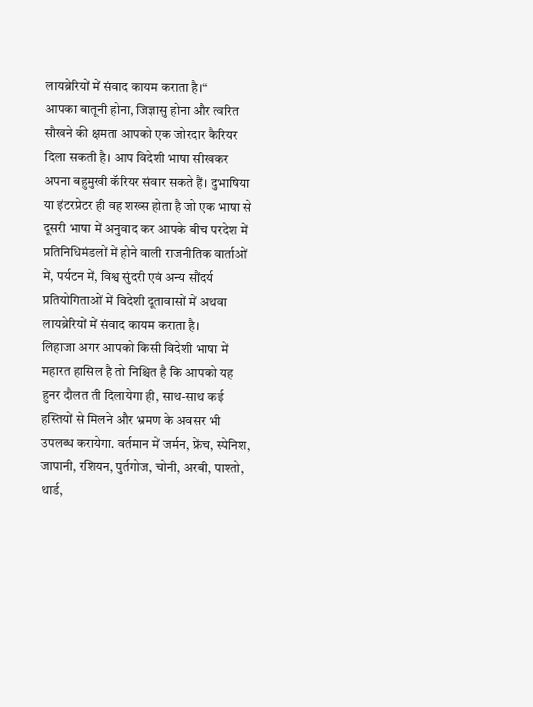लायब्रेरियों में संवाद कायम कराता है।“
आपका बातूनी होना, जिज्ञासु होना और त्वरित सौखने की क्षमता आपको एक जोरदार कैरियर दिला सकती है। आप विदेशी भाषा सीखकर अपना बहुमुखी कॅरियर संवार सकते हैं। दुभाषिया या इंटरप्रेटर ही वह शख्स होता है जो एक भाषा से दूसरी भाषा में अनुवाद कर आपके बीच परदेश में प्रतिनिधिमंडलों में होने वाली राजनीतिक वार्ताओं में, पर्यटन में, विश्व सुंदरी एवं अन्य सौंदर्य प्रतियोगिताओं में विदेशी दूतावासों में अथवा लायब्रेरियों में संवाद कायम कराता है।
लिहाजा अगर आपको किसी विदेशी भाषा में महारत हासिल है तो निश्चित है कि आपको यह हुनर दौलत ती दिलायेगा ही, साथ-साथ कई हस्तियों से मिलने और भ्रमण के अवसर भी उपलब्ध करायेगा. वर्तमान में जर्मन, फ्रेंच, स्पेनिश, जापानी, रशियन, पुर्तगोज, चोनी, अरबी, पाश्तो, थार्ड,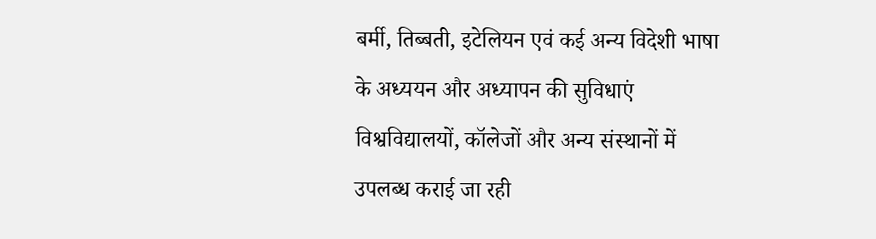बर्मी, तिब्बती, इटेलियन एवं कई अन्य विदेशी भाषा के अध्ययन और अध्यापन की सुविधाएं विश्वविद्यालयों, कॉलेजों और अन्य संस्थानों में उपलब्ध कराई जा रही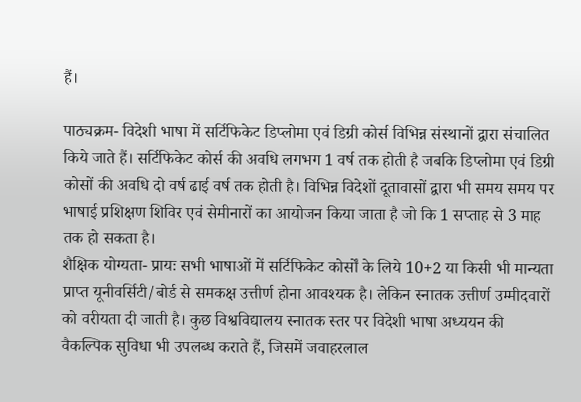हैं।

पाठ्यक्रम- विदेशी भाषा में सर्टिफिकेट डिप्लोमा एवं डिग्री कोर्स विभिन्न संस्थानों द्वारा संचालित किये जाते हैं। सर्टिफिकेट कोर्स की अवधि लगभग 1 वर्ष तक होती है जबकि डिप्लोमा एवं डिग्री कोसों की अवधि दो वर्ष ढाई वर्ष तक होती है। विभिन्न विदेशों दूतावासों द्वारा भी समय समय पर भाषाई प्रशिक्षण शिविर एवं सेमीनारों का आयोजन किया जाता है जो कि 1 सप्ताह से 3 माह तक हो सकता है।
शैक्षिक योग्यता- प्रायः सभी भाषाओं में सर्टिफिकेट कोर्सों के लिये 10+2 या किसी भी मान्यता प्राप्त यूनीवर्सिटी/बोर्ड से समकक्ष उत्तीर्ण होना आवश्यक है। लेकिन स्नातक उत्तीर्ण उम्मीदवारों को वरीयता दी जाती है। कुछ विश्वविद्यालय स्नातक स्तर पर विदेशी भाषा अध्ययन की वैकल्पिक सुविधा भी उपलब्ध कराते हैं, जिसमें जवाहरलाल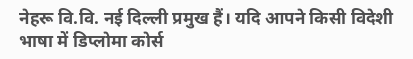नेहरू वि.वि. नई दिल्ली प्रमुख हैं। यदि आपने किसी विदेशी भाषा में डिप्लोमा कोर्स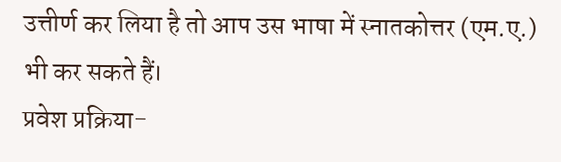उत्तीर्ण कर लिया है तो आप उस भाषा में स्नातकोत्तर (एम.ए.) भी कर सकते हैं।
प्रवेश प्रक्रिया-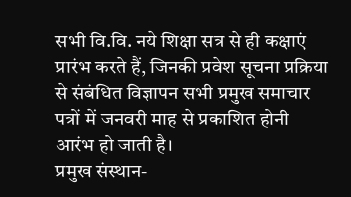सभी वि.वि. नये शिक्षा सत्र से ही कक्षाएं प्रारंभ करते हैं, जिनकी प्रवेश सूचना प्रक्रिया से संबंधित विज्ञापन सभी प्रमुख समाचार पत्रों में जनवरी माह से प्रकाशित होनी आरंभ हो जाती है।
प्रमुख संस्थान-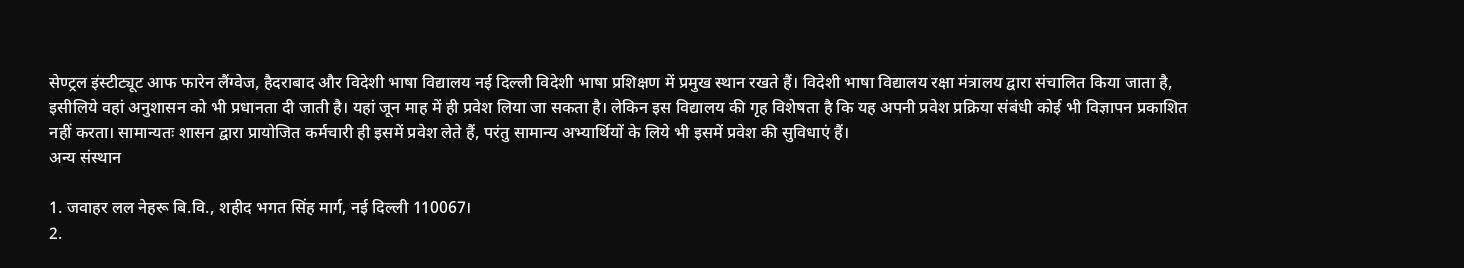सेण्ट्रल इंस्टीट्यूट आफ फारेन लैंग्वेज, हैदराबाद और विदेशी भाषा विद्यालय नई दिल्ली विदेशी भाषा प्रशिक्षण में प्रमुख स्थान रखते हैं। विदेशी भाषा विद्यालय रक्षा मंत्रालय द्वारा संचालित किया जाता है, इसीलिये वहां अनुशासन को भी प्रधानता दी जाती है। यहां जून माह में ही प्रवेश लिया जा सकता है। लेकिन इस विद्यालय की गृह विशेषता है कि यह अपनी प्रवेश प्रक्रिया संबंधी कोई भी विज्ञापन प्रकाशित नहीं करता। सामान्यतः शासन द्वारा प्रायोजित कर्मचारी ही इसमें प्रवेश लेते हैं, परंतु सामान्य अभ्यार्थियों के लिये भी इसमें प्रवेश की सुविधाएं हैं।
अन्य संस्थान

1. जवाहर लल नेहरू बि.वि., शहीद भगत सिंह मार्ग, नई दिल्ली 110067।
2.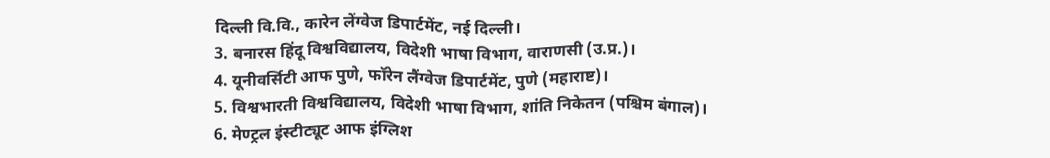दिल्ली वि.वि., कारेन लेंग्वेज डिपार्टमेंट, नई दिल्ली।
3. बनारस हिंदू विश्वविद्यालय, विदेशी भाषा विभाग, वाराणसी (उ.प्र.)।
4. यूनीवर्सिटी आफ पुणे, फॉरेन लैंग्वेज डिपार्टमेंट, पुणे (महाराष्ट)।
5. विश्वभारती विश्वविद्यालय, विदेशी भाषा विभाग, शांति निकेतन (पश्चिम बंगाल)।
6. मेण्ट्रल इंस्टीट्यूट आफ इंग्लिश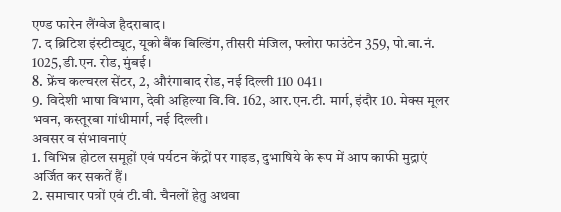एण्ड फारेन लैंग्वेज हैदराबाद।
7. द ब्रिटिश इंस्टीट्यूट, यूको बैंक बिल्डिंग, तीसरी मंजिल, फ्लोरा फाउंटेन 359, पो.बा.नं. 1025,डी.एन. रोड, मुंबई।
8. फ्रेंच कल्चरल सेंटर, 2, औरंगाबाद रोड, नई दिल्ली 110 041।
9. विदेशी भाषा विभाग, देवी अहिल्या वि.वि. 162, आर.एन.टी. मार्ग, इंदौर 10. मेक्स मूलर भवन, कस्तूरबा गांधीमार्ग, नई दिल्ली।
अवसर व संभावनाएं
1. विभिन्न होटल समूहों एवं पर्यटन केंद्रों पर गाइड, दुभाषिये के रूप में आप काफी मुद्राएं अर्जित कर सकतें हैं।
2. समाचार पत्रों एवं टी.वी. चैनलों हेतु अथवा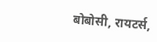बोबोसी, रायटर्स,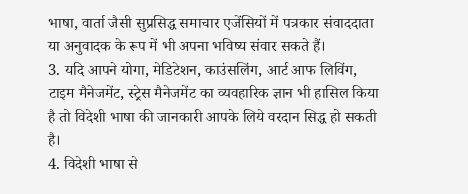भाषा, वार्ता जैसी सुप्रसिद्ध समाचार एजेंसियों में पत्रकार संवाददाता या अनुवादक के रूप में भी अपना भविष्य संवार सकते हैं।
3. यदि आपने योगा, मेडिटेशन, काउंसलिंग, आर्ट आफ लिविंग, टाइम मैनेजमेंट, स्ट्रेस मैनेजमेंट का व्यवहारिक ज्ञान भी हासिल किया है तो विदेशी भाषा की जानकारी आपके लिये वरदान सिद्ध हो सकती है।
4. विदेशी भाषा से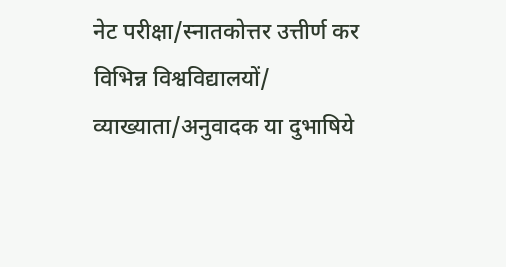नेट परीक्षा/स्नातकोत्तर उत्तीर्ण कर विभिन्न विश्वविद्यालयों/ व्याख्याता/अनुवादक या दुभाषिये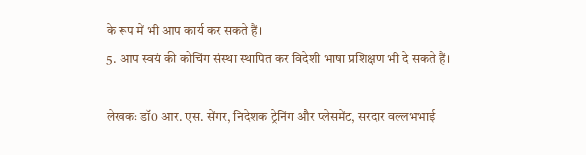के रूप में भी आप कार्य कर सकते हैं।
5. आप स्वयं की कोचिंग संस्था स्थापित कर विदेशी भाषा प्रशिक्षण भी दे सकते हैं।

लेखकः डॉ0 आर. एस. सेंगर, निदेशक ट्रेनिंग और प्लेसमेंट, सरदार वल्लभभाई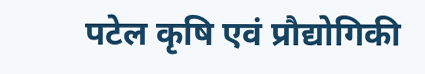पटेल कृषि एवं प्रौद्योगिकी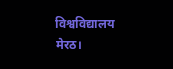विश्वविद्यालय मेरठ।